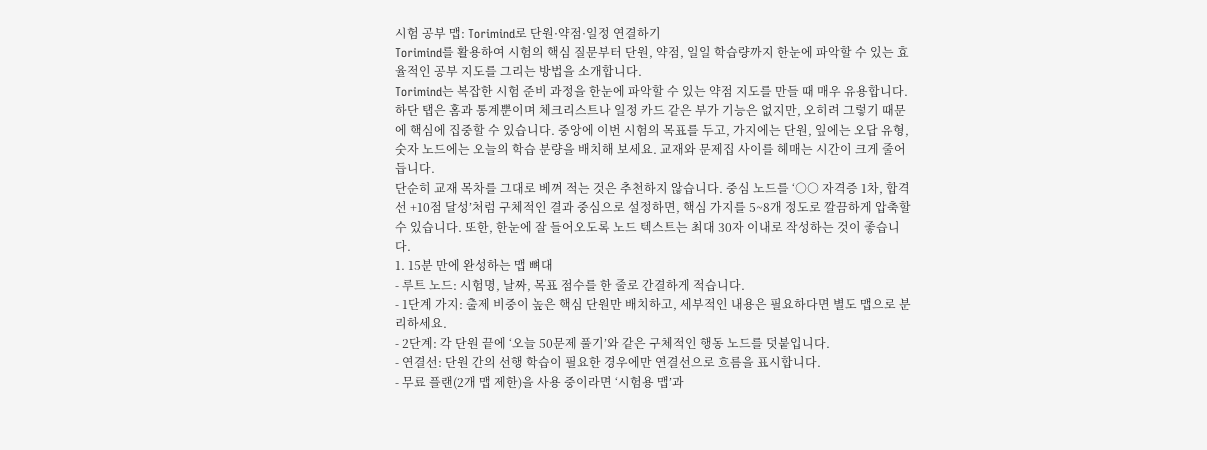시험 공부 맵: Torimind로 단원·약점·일정 연결하기
Torimind를 활용하여 시험의 핵심 질문부터 단원, 약점, 일일 학습량까지 한눈에 파악할 수 있는 효율적인 공부 지도를 그리는 방법을 소개합니다.
Torimind는 복잡한 시험 준비 과정을 한눈에 파악할 수 있는 약점 지도를 만들 때 매우 유용합니다. 하단 탭은 홈과 통계뿐이며 체크리스트나 일정 카드 같은 부가 기능은 없지만, 오히려 그렇기 때문에 핵심에 집중할 수 있습니다. 중앙에 이번 시험의 목표를 두고, 가지에는 단원, 잎에는 오답 유형, 숫자 노드에는 오늘의 학습 분량을 배치해 보세요. 교재와 문제집 사이를 헤매는 시간이 크게 줄어듭니다.
단순히 교재 목차를 그대로 베껴 적는 것은 추천하지 않습니다. 중심 노드를 ‘○○ 자격증 1차, 합격선 +10점 달성’처럼 구체적인 결과 중심으로 설정하면, 핵심 가지를 5~8개 정도로 깔끔하게 압축할 수 있습니다. 또한, 한눈에 잘 들어오도록 노드 텍스트는 최대 30자 이내로 작성하는 것이 좋습니다.
1. 15분 만에 완성하는 맵 뼈대
- 루트 노드: 시험명, 날짜, 목표 점수를 한 줄로 간결하게 적습니다.
- 1단계 가지: 출제 비중이 높은 핵심 단원만 배치하고, 세부적인 내용은 필요하다면 별도 맵으로 분리하세요.
- 2단계: 각 단원 끝에 ‘오늘 50문제 풀기’와 같은 구체적인 행동 노드를 덧붙입니다.
- 연결선: 단원 간의 선행 학습이 필요한 경우에만 연결선으로 흐름을 표시합니다.
- 무료 플랜(2개 맵 제한)을 사용 중이라면 ‘시험용 맵’과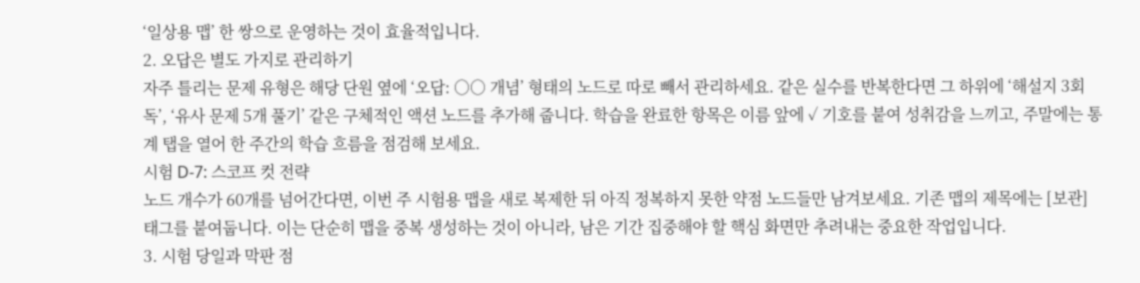‘일상용 맵’ 한 쌍으로 운영하는 것이 효율적입니다.
2. 오답은 별도 가지로 관리하기
자주 틀리는 문제 유형은 해당 단원 옆에 ‘오답: ○○ 개념’ 형태의 노드로 따로 빼서 관리하세요. 같은 실수를 반복한다면 그 하위에 ‘해설지 3회독’, ‘유사 문제 5개 풀기’ 같은 구체적인 액션 노드를 추가해 줍니다. 학습을 완료한 항목은 이름 앞에 ✓ 기호를 붙여 성취감을 느끼고, 주말에는 통계 탭을 열어 한 주간의 학습 흐름을 점검해 보세요.
시험 D-7: 스코프 컷 전략
노드 개수가 60개를 넘어간다면, 이번 주 시험용 맵을 새로 복제한 뒤 아직 정복하지 못한 약점 노드들만 남겨보세요. 기존 맵의 제목에는 [보관] 태그를 붙여둡니다. 이는 단순히 맵을 중복 생성하는 것이 아니라, 남은 기간 집중해야 할 핵심 화면만 추려내는 중요한 작업입니다.
3. 시험 당일과 막판 점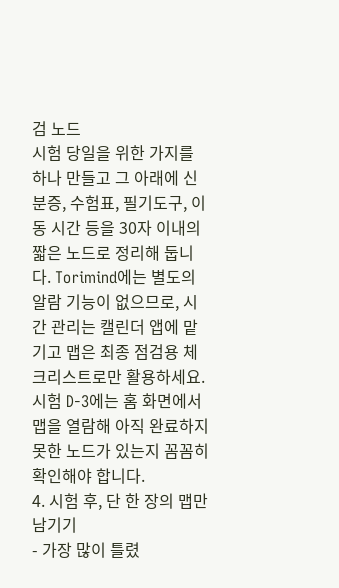검 노드
시험 당일을 위한 가지를 하나 만들고 그 아래에 신분증, 수험표, 필기도구, 이동 시간 등을 30자 이내의 짧은 노드로 정리해 둡니다. Torimind에는 별도의 알람 기능이 없으므로, 시간 관리는 캘린더 앱에 맡기고 맵은 최종 점검용 체크리스트로만 활용하세요. 시험 D-3에는 홈 화면에서 맵을 열람해 아직 완료하지 못한 노드가 있는지 꼼꼼히 확인해야 합니다.
4. 시험 후, 단 한 장의 맵만 남기기
- 가장 많이 틀렸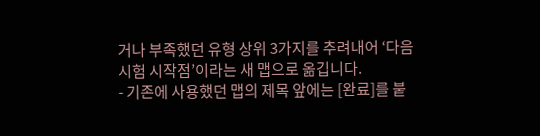거나 부족했던 유형 상위 3가지를 추려내어 ‘다음 시험 시작점’이라는 새 맵으로 옮깁니다.
- 기존에 사용했던 맵의 제목 앞에는 [완료]를 붙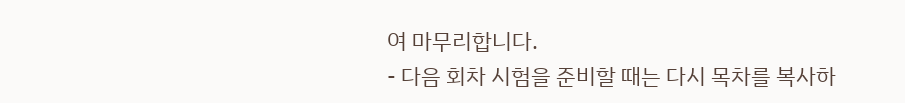여 마무리합니다.
- 다음 회차 시험을 준비할 때는 다시 목차를 복사하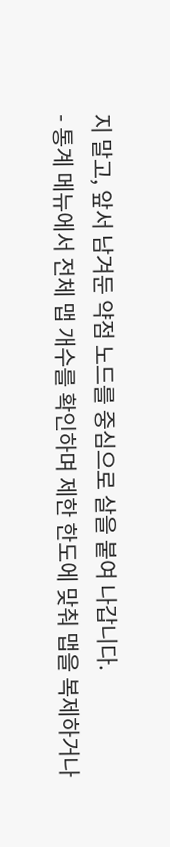지 말고, 앞서 남겨둔 약점 노드를 중심으로 살을 붙여 나갑니다.
- 통계 메뉴에서 전체 맵 개수를 확인하며 제한 한도에 맞춰 맵을 복제하거나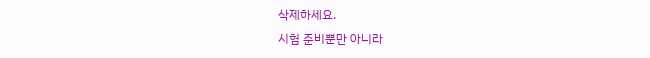삭제하세요.
시험 준비뿐만 아니라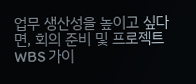업무 생산성을 높이고 싶다면, 회의 준비 및 프로젝트 WBS 가이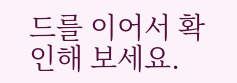드를 이어서 확인해 보세요.